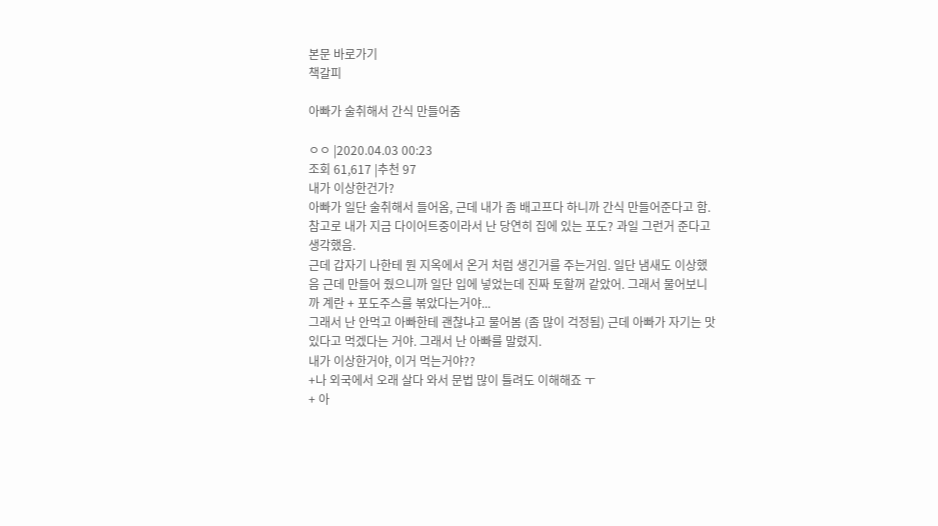본문 바로가기
책갈피

아빠가 술취해서 간식 만들어줌

ㅇㅇ |2020.04.03 00:23
조회 61,617 |추천 97
내가 이상한건가?
아빠가 일단 술취해서 들어옴, 근데 내가 좀 배고프다 하니까 간식 만들어준다고 함. 참고로 내가 지금 다이어트중이라서 난 당연히 집에 있는 포도? 과일 그런거 준다고 생각했음.
근데 갑자기 나한테 뭔 지옥에서 온거 처럼 생긴거를 주는거임. 일단 냄새도 이상했음 근데 만들어 줬으니까 일단 입에 넣었는데 진짜 토할꺼 같았어. 그래서 물어보니까 계란 + 포도주스를 볶았다는거야...
그래서 난 안먹고 아빠한테 괜찮냐고 물어봄 (좀 많이 걱정됨) 근데 아빠가 자기는 맛있다고 먹겠다는 거야. 그래서 난 아빠를 말렸지.
내가 이상한거야, 이거 먹는거야??
+나 외국에서 오래 살다 와서 문법 많이 틀려도 이해해죠 ㅜ
+ 아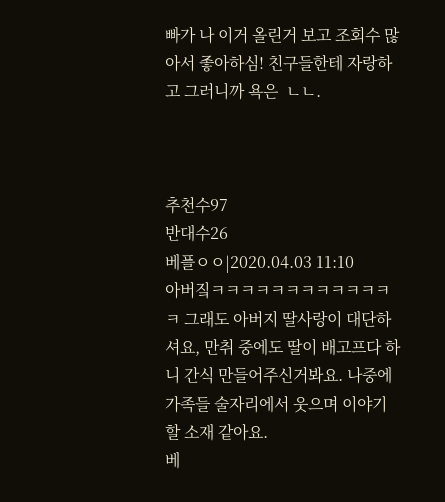빠가 나 이거 올린거 보고 조회수 많아서 좋아하심! 친구들한테 자랑하고 그러니까 욕은  ㄴㄴ.



추천수97
반대수26
베플ㅇㅇ|2020.04.03 11:10
아버짘ㅋㅋㅋㅋㅋㅋㅋㅋㅋㅋㅋㅋㅋ 그래도 아버지 딸사랑이 대단하셔요, 만취 중에도 딸이 배고프다 하니 간식 만들어주신거봐요. 나중에 가족들 술자리에서 웃으며 이야기할 소재 같아요.
베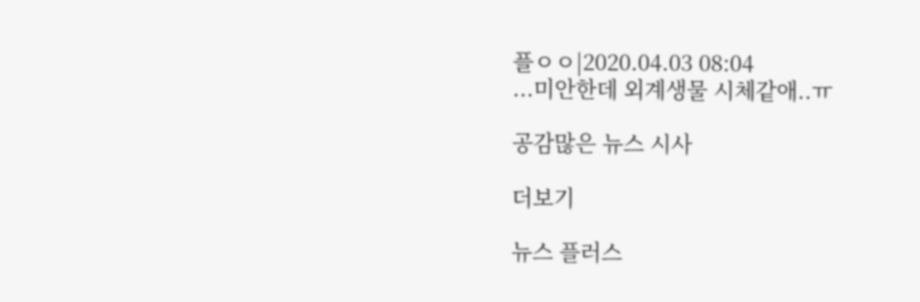플ㅇㅇ|2020.04.03 08:04
...미안한데 외계생물 시체같애..ㅠ

공감많은 뉴스 시사

더보기

뉴스 플러스